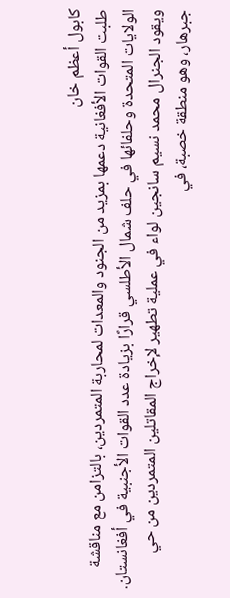كابول أعظم خان
طلبت القوات الأفغانية دعمها بمزيد من الجنود والمعدات لمحاربة المتمردين، بالتزامن مع مناقشة الولايات المتحدة وحلفائها في حلف شمال الأطلسي قرارًا بزيادة عدد القوات الأجنبية في أفغانستان. ويقود الجنرال محمد نسيم سانجين لواء في عملية تطهير لإخراج المقاتلين المتمردين من حي جبرهار، وهو منطقة خصبة، في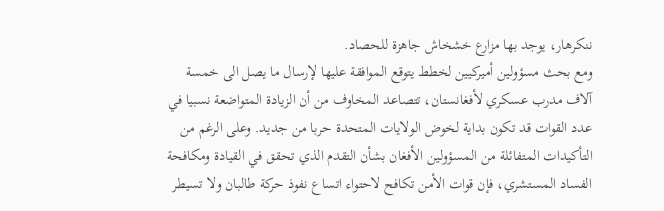ننكرهار، يوجد بها مزارع خشخاش جاهزة للحصاد.
ومع بحث مسؤولين أميركيين لخطط يتوقع الموافقة عليها لإرسال ما يصل الى خمسة آلاف مدرب عسكري لأفغانستان، تتصاعد المخاوف من أن الزيادة المتواضعة نسبيا في عدد القوات قد تكون بداية لخوض الولايات المتحدة حربا من جديد. وعلى الرغم من التأكيدات المتفائلة من المسؤولين الأفغان بشأن التقدم الذي تحقق في القيادة ومكافحة الفساد المستشري، فإن قوات الأمن تكافح لاحتواء اتساع نفوذ حركة طالبان ولا تسيطر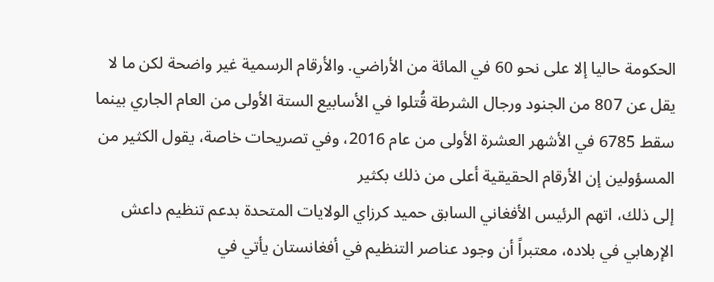الحكومة حاليا إلا على نحو 60 في المائة من الأراضي. والأرقام الرسمية غير واضحة لكن ما لا يقل عن 807 من الجنود ورجال الشرطة قُتلوا في الأسابيع الستة الأولى من العام الجاري بينما سقط 6785 في الأشهر العشرة الأولى من عام 2016، وفي تصريحات خاصة، يقول الكثير من المسؤولين إن الأرقام الحقيقية أعلى من ذلك بكثير
إلى ذلك، اتهم الرئيس الأفغاني السابق حميد كرزاي الولايات المتحدة بدعم تنظيم داعش الإرهابي في بلاده، معتبراً أن وجود عناصر التنظيم في أفغانستان يأتي في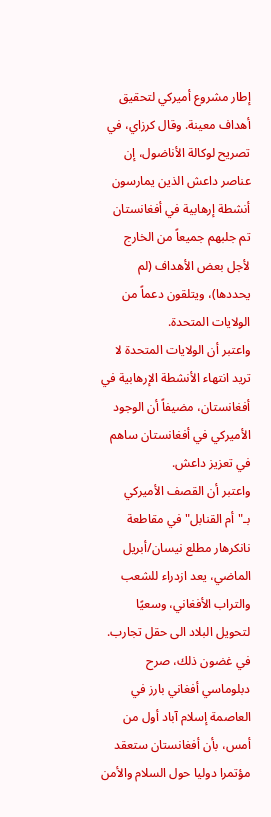إطار مشروع أميركي لتحقيق أهداف معينة. وقال كرزاي، في تصريح لوكالة الأناضول، إن عناصر داعش الذين يمارسون أنشطة إرهابية في أفغانستان تم جلبهم جميعاً من الخارج لأجل بعض الأهداف (لم يحددها)، ويتلقون دعماً من الولايات المتحدة.
واعتبر أن الولايات المتحدة لا تريد انتهاء الأنشطة الإرهابية في أفغانستان، مضيفاً أن الوجود الأميركي في أفغانستان ساهم في تعزيز داعش.
واعتبر أن القصف الأميركي بـ"أم القنابل" في مقاطعة نانكرهار مطلع نيسان/أبريل الماضي، يعد ازدراء للشعب والتراب الأفغاني، وسعيًا لتحويل البلاد الى حقل تجارب.
في غضون ذلك، صرح دبلوماسي أفغاني بارز في العاصمة إسلام آباد أول من أمس، بأن أفغانستان ستعقد مؤتمرا دوليا حول السلام والأمن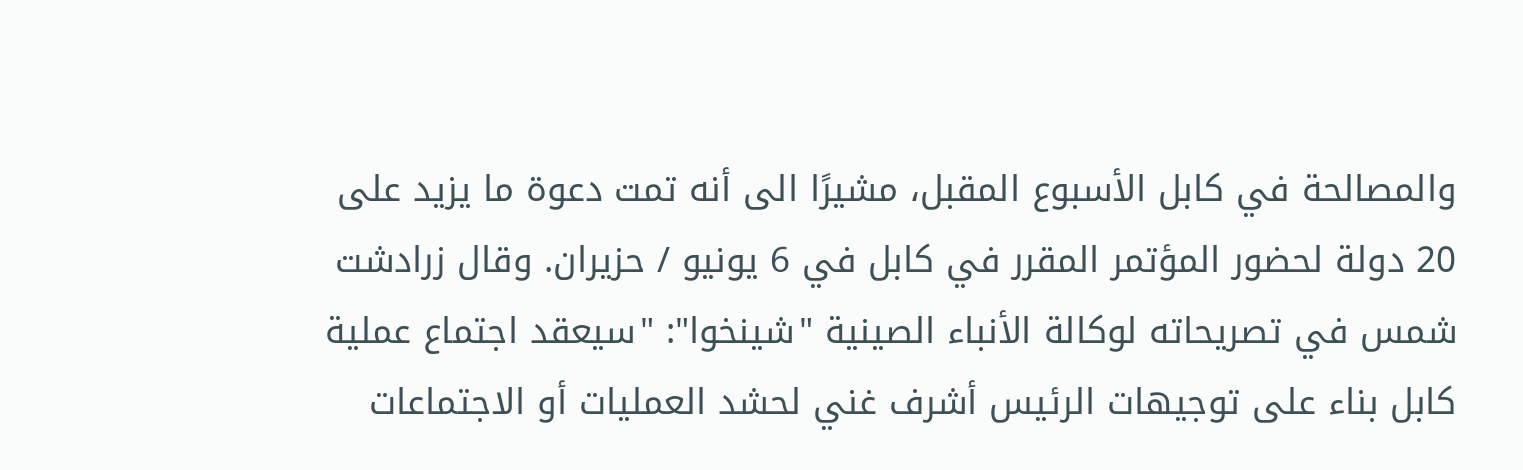والمصالحة في كابل الأسبوع المقبل، مشيرًا الى أنه تمت دعوة ما يزيد على 20 دولة لحضور المؤتمر المقرر في كابل في 6 يونيو / حزيران. وقال زرادشت شمس في تصريحاته لوكالة الأنباء الصينية "شينخوا": "سيعقد اجتماع عملية كابل بناء على توجيهات الرئيس أشرف غني لحشد العمليات أو الاجتماعات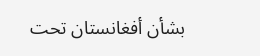بشأن أفغانستان تحت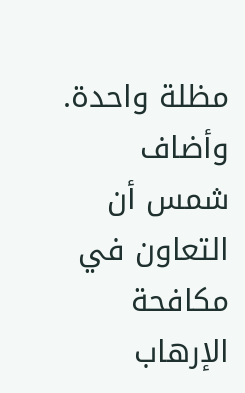مظلة واحدة. وأضاف شمس أن التعاون في مكافحة الإرهاب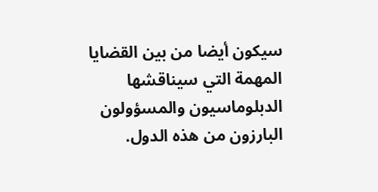سيكون أيضا من بين القضايا المهمة التي سيناقشها الدبلوماسيون والمسؤولون البارزون من هذه الدول.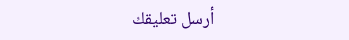أرسل تعليقك